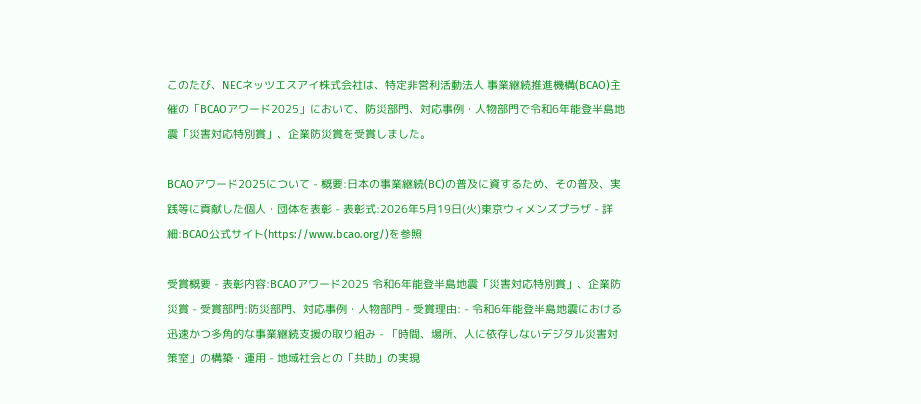このたび、NECネッツエスアイ株式会社は、特定非営利活動法人 事業継続推進機構(BCAO)主催の「BCAOアワード2025」において、防災部門、対応事例・人物部門で令和6年能登半島地震「災害対応特別賞」、企業防災賞を受賞しました。

BCAOアワード2025について - 概要:日本の事業継続(BC)の普及に資するため、その普及、実践等に貢献した個人・団体を表彰 - 表彰式:2026年5月19日(火)東京ウィメンズプラザ - 詳細:BCAO公式サイト(https://www.bcao.org/)を参照

受賞概要 - 表彰内容:BCAOアワード2025 令和6年能登半島地震「災害対応特別賞」、企業防災賞 - 受賞部門:防災部門、対応事例・人物部門 - 受賞理由: - 令和6年能登半島地震における迅速かつ多角的な事業継続支援の取り組み - 「時間、場所、人に依存しないデジタル災害対策室」の構築・運用 - 地域社会との「共助」の実現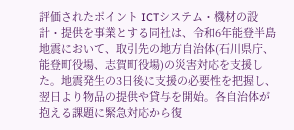評価されたポイント ICTシステム・機材の設計・提供を事業とする同社は、令和6年能登半島地震において、取引先の地方自治体(石川県庁、能登町役場、志賀町役場)の災害対応を支援した。地震発生の3日後に支援の必要性を把握し、翌日より物品の提供や貸与を開始。各自治体が抱える課題に緊急対応から復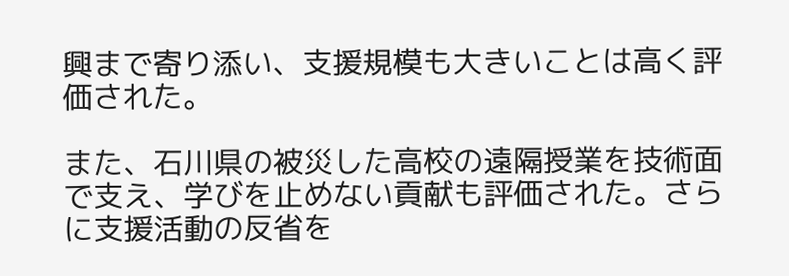興まで寄り添い、支援規模も大きいことは高く評価された。

また、石川県の被災した高校の遠隔授業を技術面で支え、学びを止めない貢献も評価された。さらに支援活動の反省を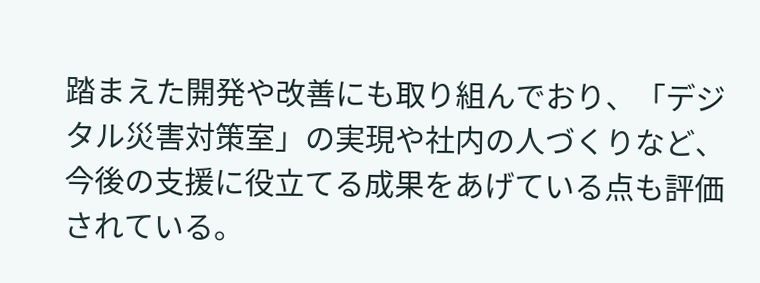踏まえた開発や改善にも取り組んでおり、「デジタル災害対策室」の実現や社内の人づくりなど、今後の支援に役立てる成果をあげている点も評価されている。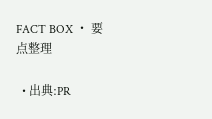FACT BOX ・ 要点整理

  • 出典:PR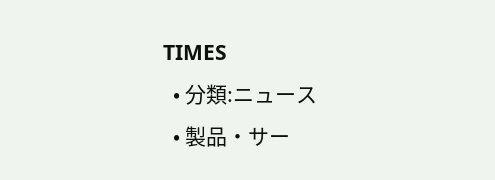TIMES
  • 分類:ニュース
  • 製品・サー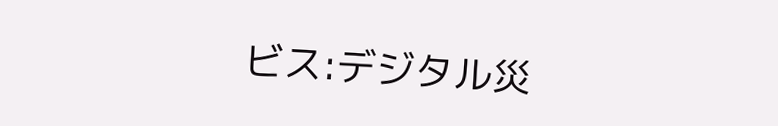ビス:デジタル災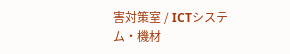害対策室 / ICTシステム・機材